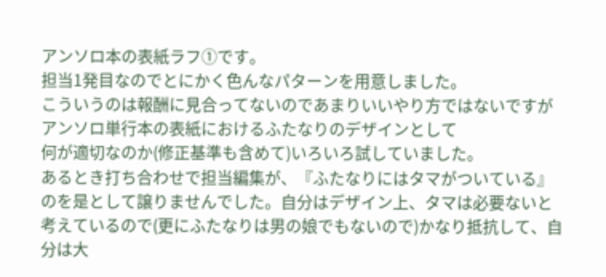アンソロ本の表紙ラフ①です。
担当1発目なのでとにかく色んなパターンを用意しました。
こういうのは報酬に見合ってないのであまりいいやり方ではないですが
アンソロ単行本の表紙におけるふたなりのデザインとして
何が適切なのか(修正基準も含めて)いろいろ試していました。
あるとき打ち合わせで担当編集が、『ふたなりにはタマがついている』のを是として譲りませんでした。自分はデザイン上、タマは必要ないと考えているので(更にふたなりは男の娘でもないので)かなり抵抗して、自分は大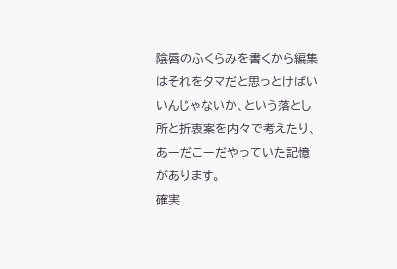陰唇のふくらみを書くから編集はそれをタマだと思っとけばいいんじゃないか、という落とし所と折衷案を内々で考えたり、あーだこーだやっていた記憶があります。
確実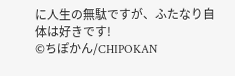に人生の無駄ですが、ふたなり自体は好きです!
©ちぽかん/CHIPOKAN